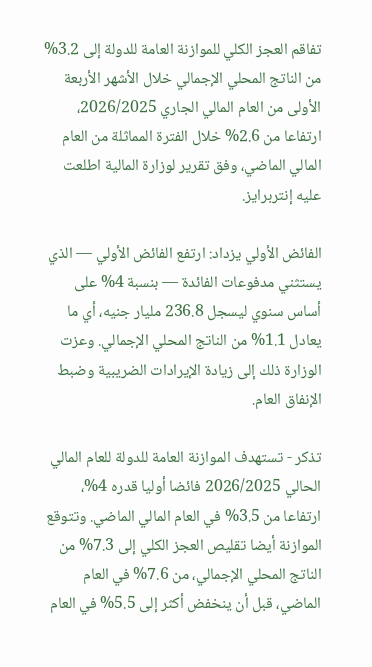تفاقم العجز الكلي للموازنة العامة للدولة إلى 3.2% من الناتج المحلي الإجمالي خلال الأشهر الأربعة الأولى من العام المالي الجاري 2026/2025، ارتفاعا من 2.6% خلال الفترة المماثلة من العام المالي الماضي، وفق تقرير لوزارة المالية اطلعت عليه إنتربرايز.

الفائض الأولي يزداد: ارتفع الفائض الأولي — الذي يستثني مدفوعات الفائدة — بنسبة 4% على أساس سنوي ليسجل 236.8 مليار جنيه، أي ما يعادل 1.1% من الناتج المحلي الإجمالي. وعزت الوزارة ذلك إلى زيادة الإيرادات الضريبية وضبط الإنفاق العام.

تذكر - تستهدف الموازنة العامة للدولة للعام المالي الحالي 2026/2025 فائضا أوليا قدره 4%، ارتفاعا من 3.5% في العام المالي الماضي. وتتوقع الموازنة أيضا تقليص العجز الكلي إلى 7.3% من الناتج المحلي الإجمالي، من 7.6% في العام الماضي، قبل أن ينخفض أكثر إلى 5.5% في العام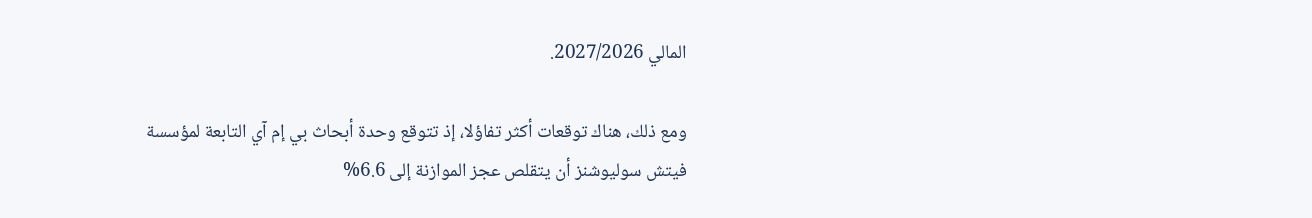المالي 2027/2026.

ومع ذلك، هناك توقعات أكثر تفاؤلا، إذ تتوقع وحدة أبحاث بي إم آي التابعة لمؤسسة فيتش سوليوشنز أن يتقلص عجز الموازنة إلى 6.6%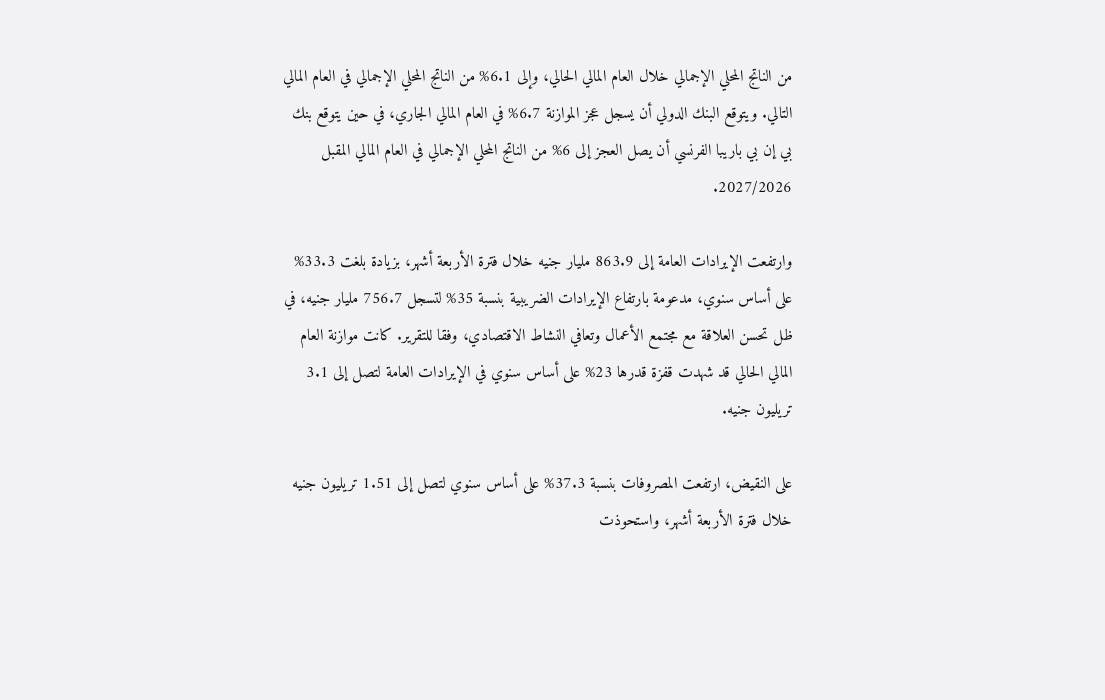من الناتج المحلي الإجمالي خلال العام المالي الحالي، وإلى 6.1% من الناتج المحلي الإجمالي في العام المالي التالي. ويتوقع البنك الدولي أن يسجل عجز الموازنة 6.7% في العام المالي الجاري، في حين يتوقع بنك بي إن بي باريبا الفرنسي أن يصل العجز إلى 6% من الناتج المحلي الإجمالي في العام المالي المقبل 2027/2026.

وارتفعت الإيرادات العامة إلى 863.9 مليار جنيه خلال فترة الأربعة أشهر، بزيادة بلغت 33.3% على أساس سنوي، مدعومة بارتفاع الإيرادات الضريبية بنسبة 35% لتسجل 756.7 مليار جنيه، في ظل تحسن العلاقة مع مجتمع الأعمال وتعافي النشاط الاقتصادي، وفقا للتقرير. كانت موازنة العام المالي الحالي قد شهدت قفزة قدرها 23% على أساس سنوي في الإيرادات العامة لتصل إلى 3.1 تريليون جنيه.

على النقيض، ارتفعت المصروفات بنسبة 37.3% على أساس سنوي لتصل إلى 1.51 تريليون جنيه خلال فترة الأربعة أشهر، واستحوذت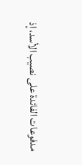مدفوعات الفائدة على نصيب الأسد، إذ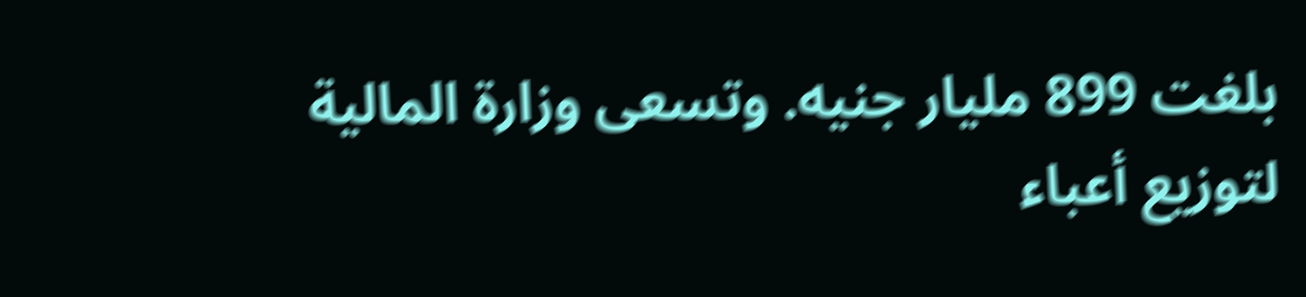بلغت 899 مليار جنيه. وتسعى وزارة المالية لتوزيع أعباء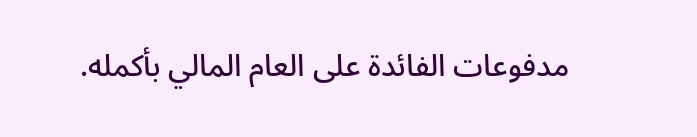مدفوعات الفائدة على العام المالي بأكمله.